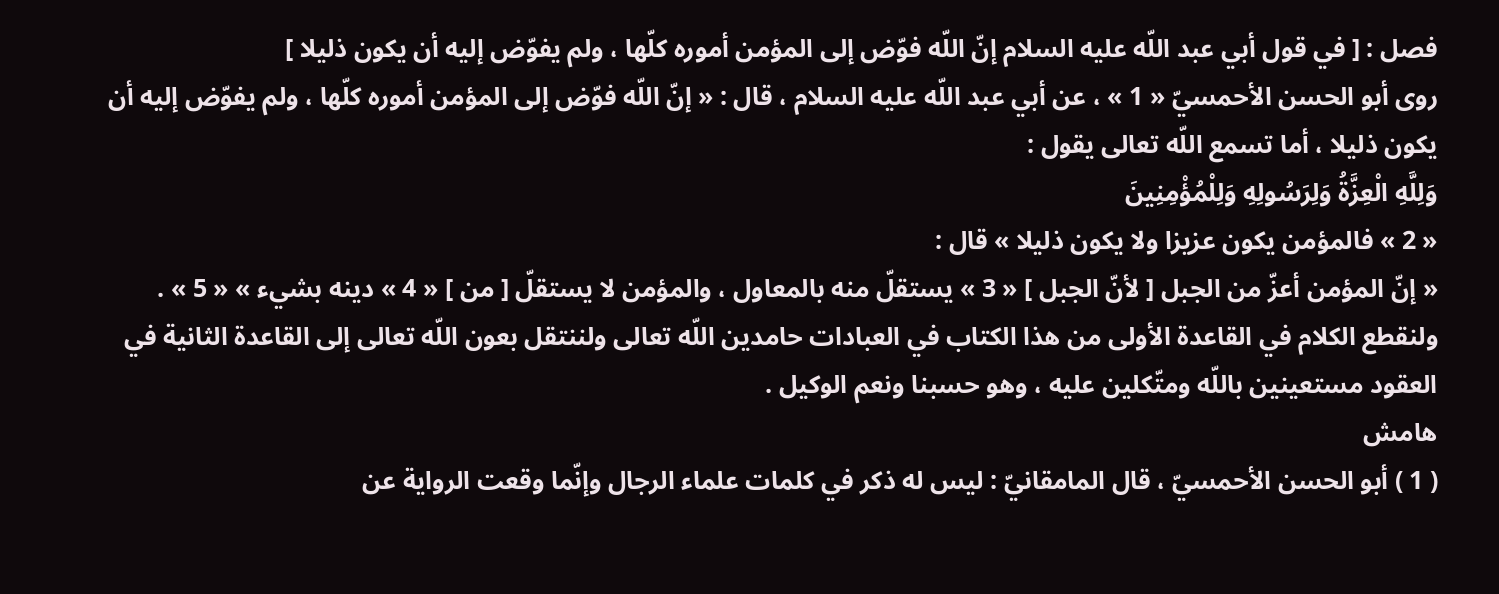فصل : [ في قول أبي عبد اللّه عليه السلام إنّ اللّه فوّض إلى المؤمن أموره كلّها ، ولم يفوّض إليه أن يكون ذليلا ]
روى أبو الحسن الأحمسيّ « 1 » ، عن أبي عبد اللّه عليه السلام ، قال : « إنّ اللّه فوّض إلى المؤمن أموره كلّها ، ولم يفوّض إليه أن يكون ذليلا ، أما تسمع اللّه تعالى يقول :
وَلِلَّهِ الْعِزَّةُ وَلِرَسُولِهِ وَلِلْمُؤْمِنِينَ
« 2 » فالمؤمن يكون عزيزا ولا يكون ذليلا » قال :
« إنّ المؤمن أعزّ من الجبل [ لأنّ الجبل ] « 3 » يستقلّ منه بالمعاول ، والمؤمن لا يستقلّ [ من ] « 4 » دينه بشيء » « 5 » .
ولنقطع الكلام في القاعدة الأولى من هذا الكتاب في العبادات حامدين اللّه تعالى ولننتقل بعون اللّه تعالى إلى القاعدة الثانية في العقود مستعينين باللّه ومتّكلين عليه ، وهو حسبنا ونعم الوكيل .
هامش
( 1 ) أبو الحسن الأحمسيّ ، قال المامقانيّ : ليس له ذكر في كلمات علماء الرجال وإنّما وقعت الرواية عن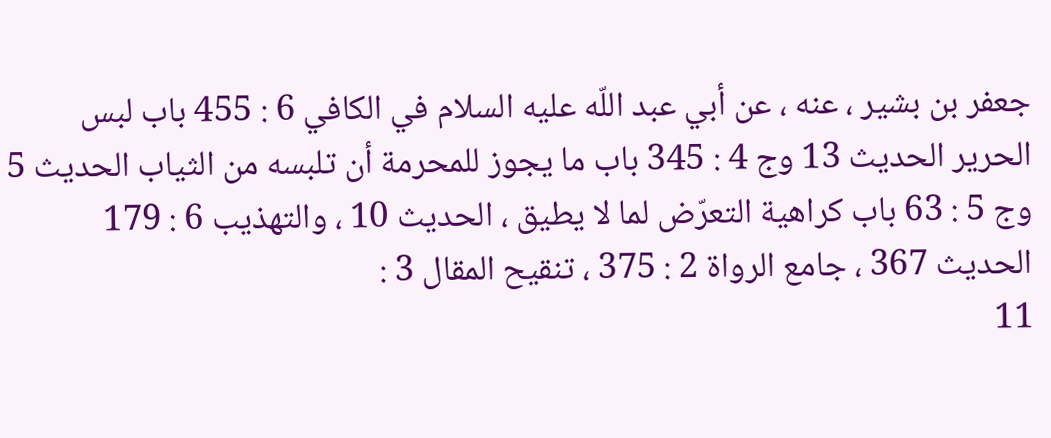جعفر بن بشير ، عنه ، عن أبي عبد اللّه عليه السلام في الكافي 6 : 455 باب لبس الحرير الحديث 13 وج 4 : 345 باب ما يجوز للمحرمة أن تلبسه من الثياب الحديث 5 وج 5 : 63 باب كراهية التعرّض لما لا يطيق ، الحديث 10 ، والتهذيب 6 : 179 الحديث 367 ، جامع الرواة 2 : 375 ، تنقيح المقال 3 :
11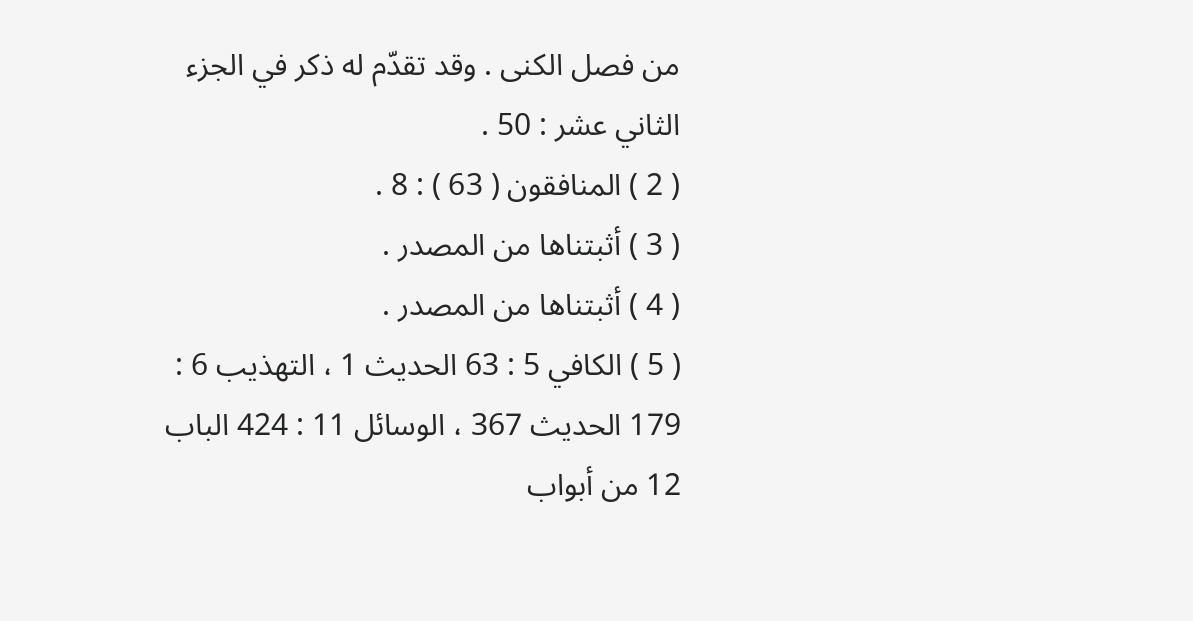من فصل الكنى . وقد تقدّم له ذكر في الجزء الثاني عشر : 50 .
( 2 ) المنافقون ( 63 ) : 8 .
( 3 ) أثبتناها من المصدر .
( 4 ) أثبتناها من المصدر .
( 5 ) الكافي 5 : 63 الحديث 1 ، التهذيب 6 : 179 الحديث 367 ، الوسائل 11 : 424 الباب 12 من أبواب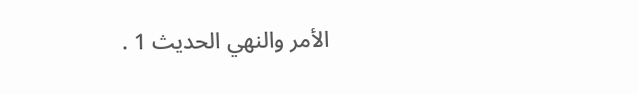الأمر والنهي الحديث 1 .